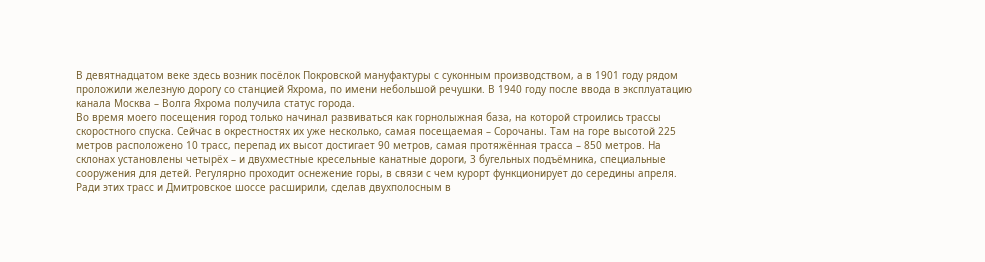В девятнадцатом веке здесь возник посёлок Покровской мануфактуры с суконным производством, а в 1901 году рядом проложили железную дорогу со станцией Яхрома, по имени небольшой речушки. В 1940 году после ввода в эксплуатацию канала Москва – Волга Яхрома получила статус города.
Во время моего посещения город только начинал развиваться как горнолыжная база, на которой строились трассы скоростного спуска. Сейчас в окрестностях их уже несколько, самая посещаемая – Сорочаны. Там на горе высотой 225 метров расположено 10 трасс, перепад их высот достигает 90 метров, самая протяжённая трасса – 850 метров. На склонах установлены четырёх – и двухместные кресельные канатные дороги, 3 бугельных подъёмника, специальные сооружения для детей. Регулярно проходит оснежение горы, в связи с чем курорт функционирует до середины апреля.
Ради этих трасс и Дмитровское шоссе расширили, сделав двухполосным в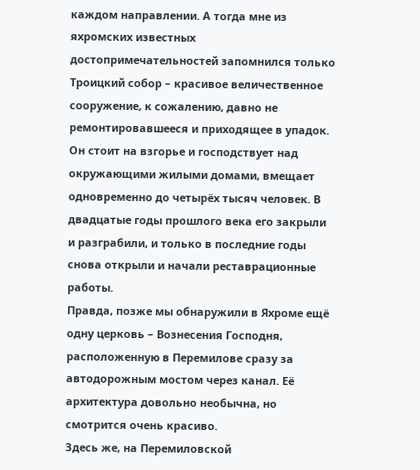каждом направлении. А тогда мне из яхромских известных достопримечательностей запомнился только Троицкий собор – красивое величественное сооружение, к сожалению, давно не ремонтировавшееся и приходящее в упадок. Он стоит на взгорье и господствует над окружающими жилыми домами, вмещает одновременно до четырёх тысяч человек. В двадцатые годы прошлого века его закрыли и разграбили, и только в последние годы снова открыли и начали реставрационные работы.
Правда, позже мы обнаружили в Яхроме ещё одну церковь – Вознесения Господня, расположенную в Перемилове сразу за автодорожным мостом через канал. Её архитектура довольно необычна, но смотрится очень красиво.
Здесь же, на Перемиловской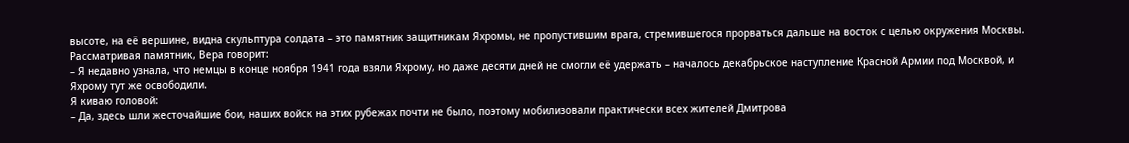высоте, на её вершине, видна скульптура солдата – это памятник защитникам Яхромы, не пропустившим врага, стремившегося прорваться дальше на восток с целью окружения Москвы. Рассматривая памятник, Вера говорит:
– Я недавно узнала, что немцы в конце ноября 1941 года взяли Яхрому, но даже десяти дней не смогли её удержать – началось декабрьское наступление Красной Армии под Москвой, и Яхрому тут же освободили.
Я киваю головой:
– Да, здесь шли жесточайшие бои, наших войск на этих рубежах почти не было, поэтому мобилизовали практически всех жителей Дмитрова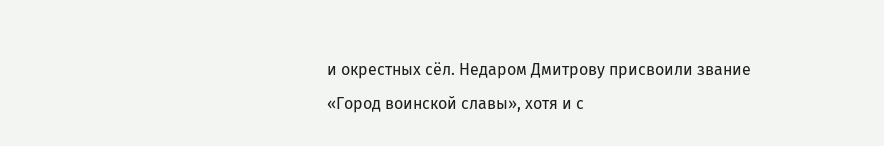и окрестных сёл. Недаром Дмитрову присвоили звание «Город воинской славы», хотя и с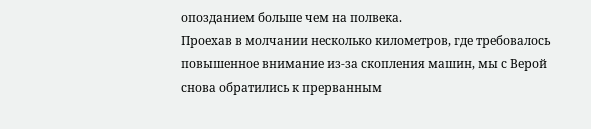опозданием больше чем на полвека.
Проехав в молчании несколько километров, где требовалось повышенное внимание из-за скопления машин, мы с Верой снова обратились к прерванным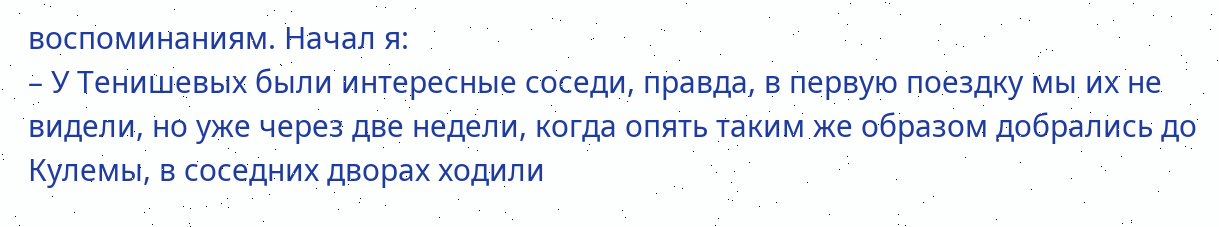воспоминаниям. Начал я:
– У Тенишевых были интересные соседи, правда, в первую поездку мы их не видели, но уже через две недели, когда опять таким же образом добрались до Кулемы, в соседних дворах ходили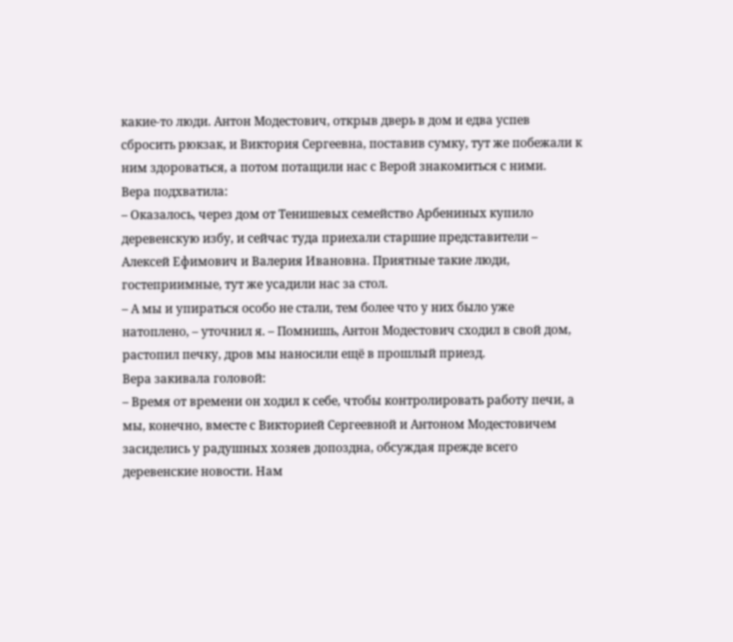какие-то люди. Антон Модестович, открыв дверь в дом и едва успев сбросить рюкзак, и Виктория Сергеевна, поставив сумку, тут же побежали к ним здороваться, а потом потащили нас с Верой знакомиться с ними.
Вера подхватила:
– Оказалось, через дом от Тенишевых семейство Арбениных купило деревенскую избу, и сейчас туда приехали старшие представители – Алексей Ефимович и Валерия Ивановна. Приятные такие люди, гостеприимные, тут же усадили нас за стол.
– А мы и упираться особо не стали, тем более что у них было уже натоплено, – уточнил я. – Помнишь, Антон Модестович сходил в свой дом, растопил печку, дров мы наносили ещё в прошлый приезд.
Вера закивала головой:
– Время от времени он ходил к себе, чтобы контролировать работу печи, а мы, конечно, вместе с Викторией Сергеевной и Антоном Модестовичем засиделись у радушных хозяев допоздна, обсуждая прежде всего деревенские новости. Нам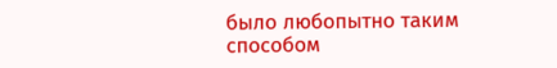было любопытно таким способом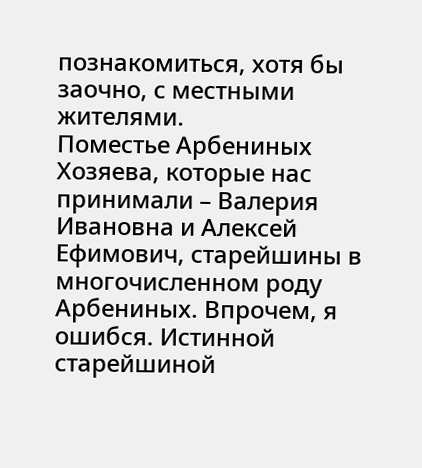познакомиться, хотя бы заочно, с местными жителями.
Поместье Арбениных
Хозяева, которые нас принимали – Валерия Ивановна и Алексей Ефимович, старейшины в многочисленном роду Арбениных. Впрочем, я ошибся. Истинной старейшиной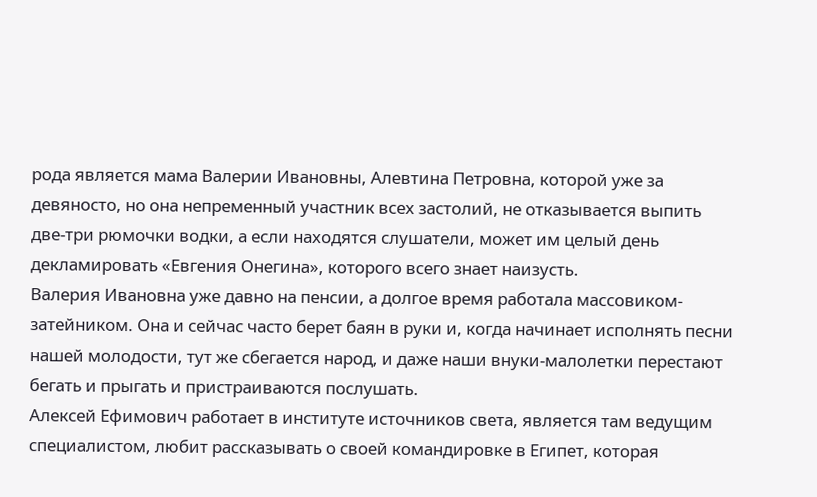рода является мама Валерии Ивановны, Алевтина Петровна, которой уже за девяносто, но она непременный участник всех застолий, не отказывается выпить две-три рюмочки водки, а если находятся слушатели, может им целый день декламировать «Евгения Онегина», которого всего знает наизусть.
Валерия Ивановна уже давно на пенсии, а долгое время работала массовиком-затейником. Она и сейчас часто берет баян в руки и, когда начинает исполнять песни нашей молодости, тут же сбегается народ, и даже наши внуки-малолетки перестают бегать и прыгать и пристраиваются послушать.
Алексей Ефимович работает в институте источников света, является там ведущим специалистом, любит рассказывать о своей командировке в Египет, которая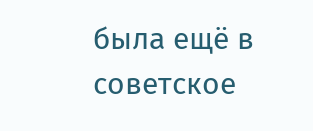была ещё в советское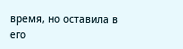время, но оставила в его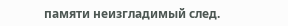памяти неизгладимый след.